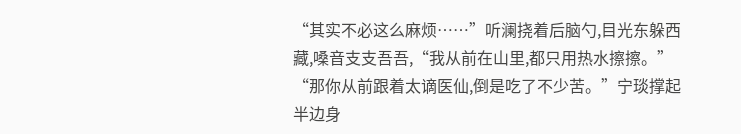“其实不必这么麻烦……”听澜挠着后脑勺,目光东躲西藏,嗓音支支吾吾,“我从前在山里,都只用热水擦擦。”
“那你从前跟着太谪医仙,倒是吃了不少苦。”宁琰撑起半边身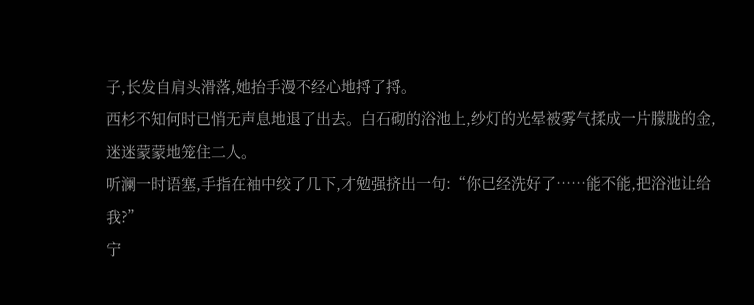子,长发自肩头滑落,她抬手漫不经心地捋了捋。
西杉不知何时已悄无声息地退了出去。白石砌的浴池上,纱灯的光晕被雾气揉成一片朦胧的金,迷迷蒙蒙地笼住二人。
听澜一时语塞,手指在袖中绞了几下,才勉强挤出一句:“你已经洗好了……能不能,把浴池让给我?”
宁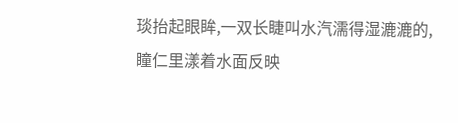琰抬起眼眸,一双长睫叫水汽濡得湿漉漉的,瞳仁里漾着水面反映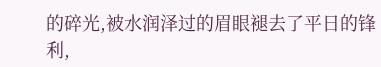的碎光,被水润泽过的眉眼褪去了平日的锋利,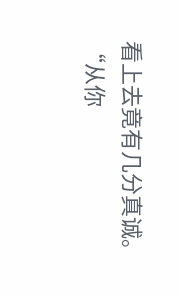看上去竟有几分真诚。
“从你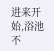进来开始,浴池不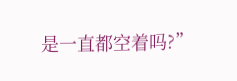是一直都空着吗?”